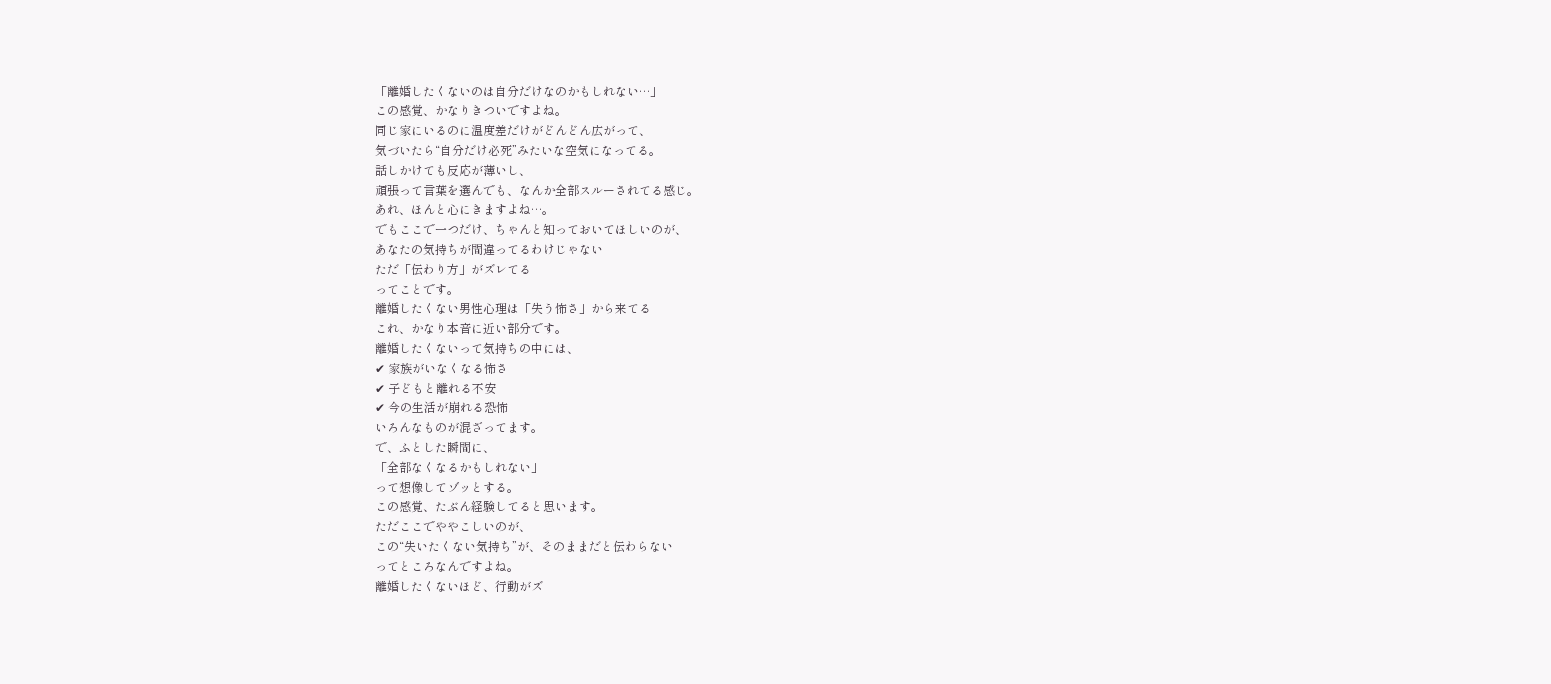「離婚したくないのは自分だけなのかもしれない…」
この感覚、かなりきついですよね。
同じ家にいるのに温度差だけがどんどん広がって、
気づいたら“自分だけ必死”みたいな空気になってる。
話しかけても反応が薄いし、
頑張って言葉を選んでも、なんか全部スルーされてる感じ。
あれ、ほんと心にきますよね…。
でもここで一つだけ、ちゃんと知っておいてほしいのが、
あなたの気持ちが間違ってるわけじゃない
ただ「伝わり方」がズレてる
ってことです。
離婚したくない男性心理は「失う怖さ」から来てる
これ、かなり本音に近い部分です。
離婚したくないって気持ちの中には、
✔ 家族がいなくなる怖さ
✔ 子どもと離れる不安
✔ 今の生活が崩れる恐怖
いろんなものが混ざってます。
で、ふとした瞬間に、
「全部なくなるかもしれない」
って想像してゾッとする。
この感覚、たぶん経験してると思います。
ただここでややこしいのが、
この“失いたくない気持ち”が、そのままだと伝わらない
ってところなんですよね。
離婚したくないほど、行動がズ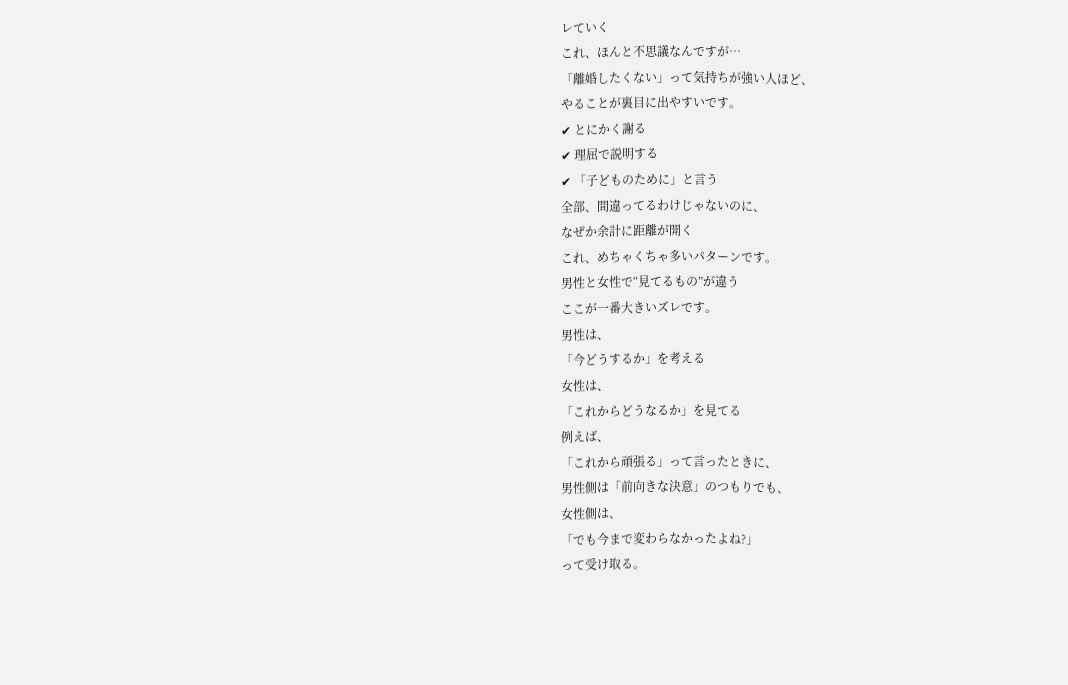レていく
これ、ほんと不思議なんですが…
「離婚したくない」って気持ちが強い人ほど、
やることが裏目に出やすいです。
✔ とにかく謝る
✔ 理屈で説明する
✔ 「子どものために」と言う
全部、間違ってるわけじゃないのに、
なぜか余計に距離が開く
これ、めちゃくちゃ多いパターンです。
男性と女性で“見てるもの”が違う
ここが一番大きいズレです。
男性は、
「今どうするか」を考える
女性は、
「これからどうなるか」を見てる
例えば、
「これから頑張る」って言ったときに、
男性側は「前向きな決意」のつもりでも、
女性側は、
「でも今まで変わらなかったよね?」
って受け取る。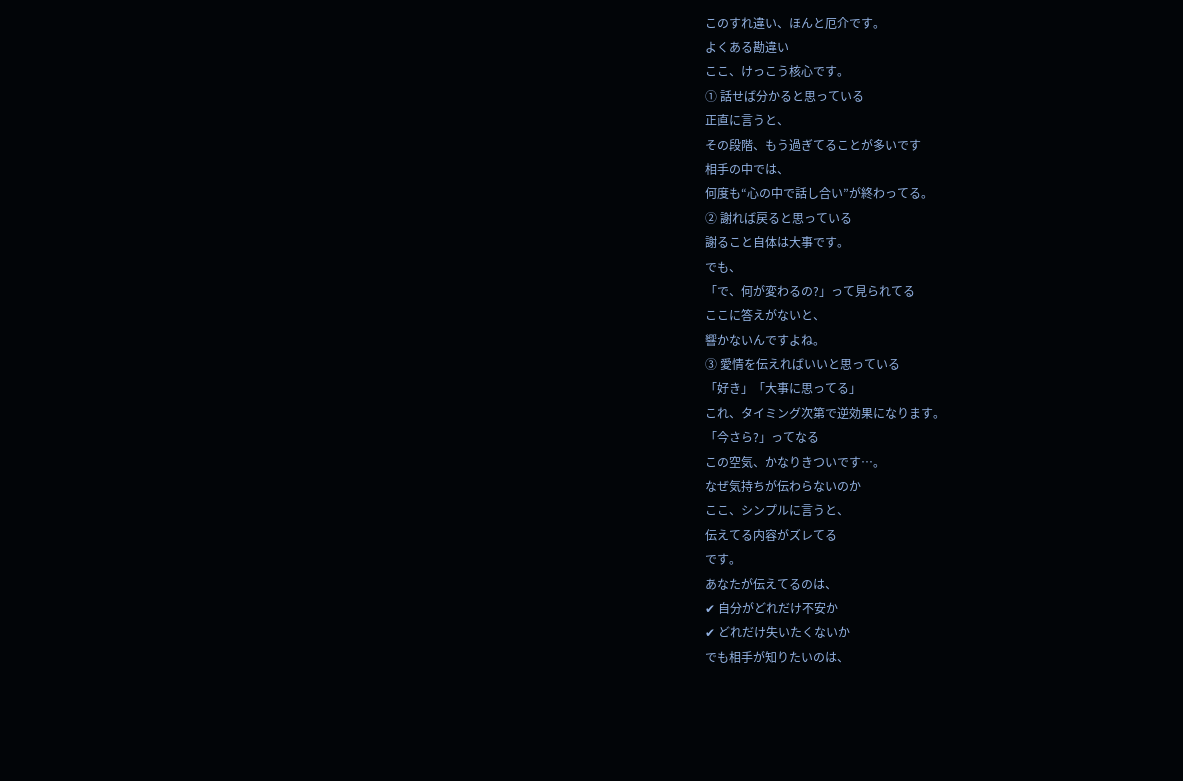このすれ違い、ほんと厄介です。
よくある勘違い
ここ、けっこう核心です。
① 話せば分かると思っている
正直に言うと、
その段階、もう過ぎてることが多いです
相手の中では、
何度も“心の中で話し合い”が終わってる。
② 謝れば戻ると思っている
謝ること自体は大事です。
でも、
「で、何が変わるの?」って見られてる
ここに答えがないと、
響かないんですよね。
③ 愛情を伝えればいいと思っている
「好き」「大事に思ってる」
これ、タイミング次第で逆効果になります。
「今さら?」ってなる
この空気、かなりきついです…。
なぜ気持ちが伝わらないのか
ここ、シンプルに言うと、
伝えてる内容がズレてる
です。
あなたが伝えてるのは、
✔ 自分がどれだけ不安か
✔ どれだけ失いたくないか
でも相手が知りたいのは、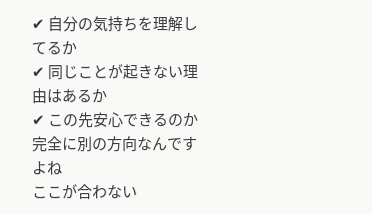✔ 自分の気持ちを理解してるか
✔ 同じことが起きない理由はあるか
✔ この先安心できるのか
完全に別の方向なんですよね
ここが合わない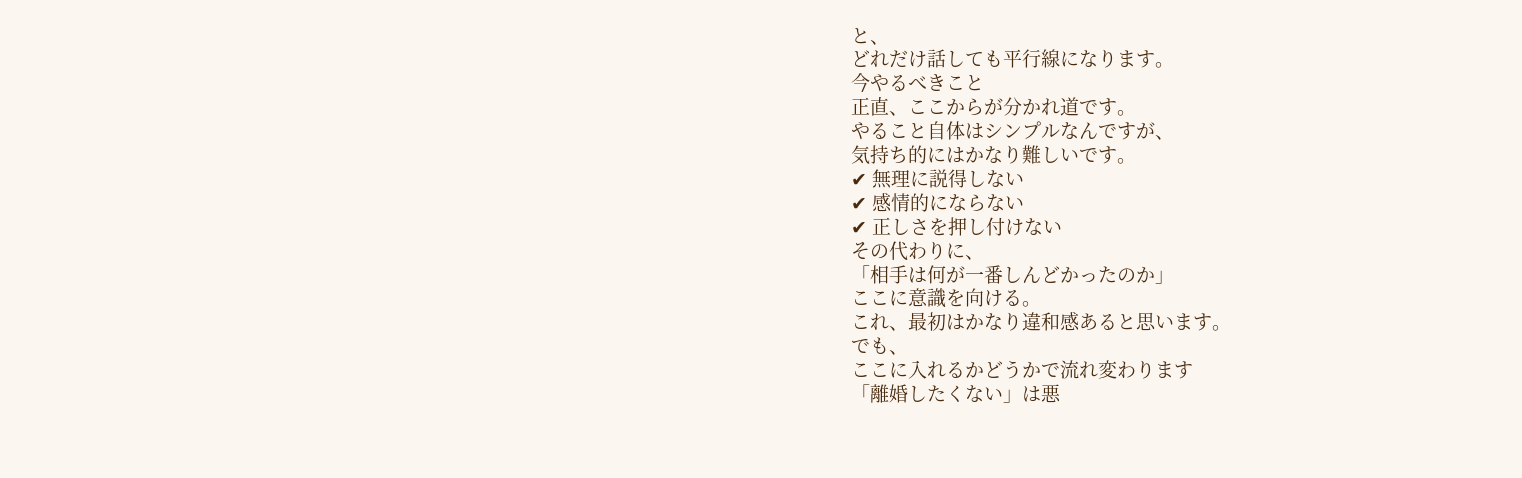と、
どれだけ話しても平行線になります。
今やるべきこと
正直、ここからが分かれ道です。
やること自体はシンプルなんですが、
気持ち的にはかなり難しいです。
✔ 無理に説得しない
✔ 感情的にならない
✔ 正しさを押し付けない
その代わりに、
「相手は何が一番しんどかったのか」
ここに意識を向ける。
これ、最初はかなり違和感あると思います。
でも、
ここに入れるかどうかで流れ変わります
「離婚したくない」は悪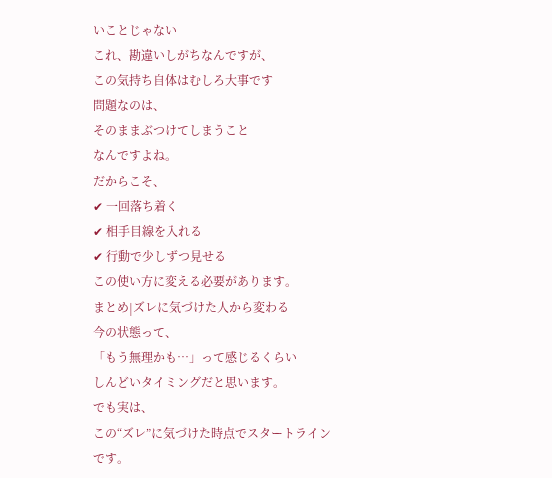いことじゃない
これ、勘違いしがちなんですが、
この気持ち自体はむしろ大事です
問題なのは、
そのままぶつけてしまうこと
なんですよね。
だからこそ、
✔ 一回落ち着く
✔ 相手目線を入れる
✔ 行動で少しずつ見せる
この使い方に変える必要があります。
まとめ|ズレに気づけた人から変わる
今の状態って、
「もう無理かも…」って感じるくらい
しんどいタイミングだと思います。
でも実は、
この“ズレ”に気づけた時点でスタートライン
です。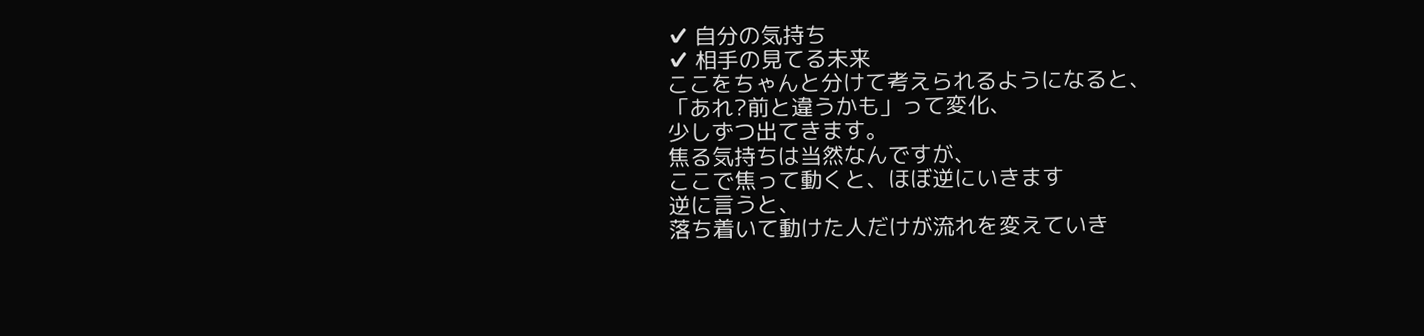✔ 自分の気持ち
✔ 相手の見てる未来
ここをちゃんと分けて考えられるようになると、
「あれ?前と違うかも」って変化、
少しずつ出てきます。
焦る気持ちは当然なんですが、
ここで焦って動くと、ほぼ逆にいきます
逆に言うと、
落ち着いて動けた人だけが流れを変えていき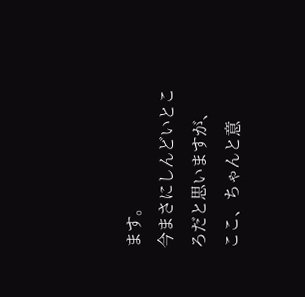ます。
今まさにしんどいところだと思いますが、
ここ、ちゃんと意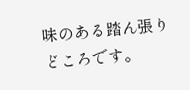味のある踏ん張りどころです。